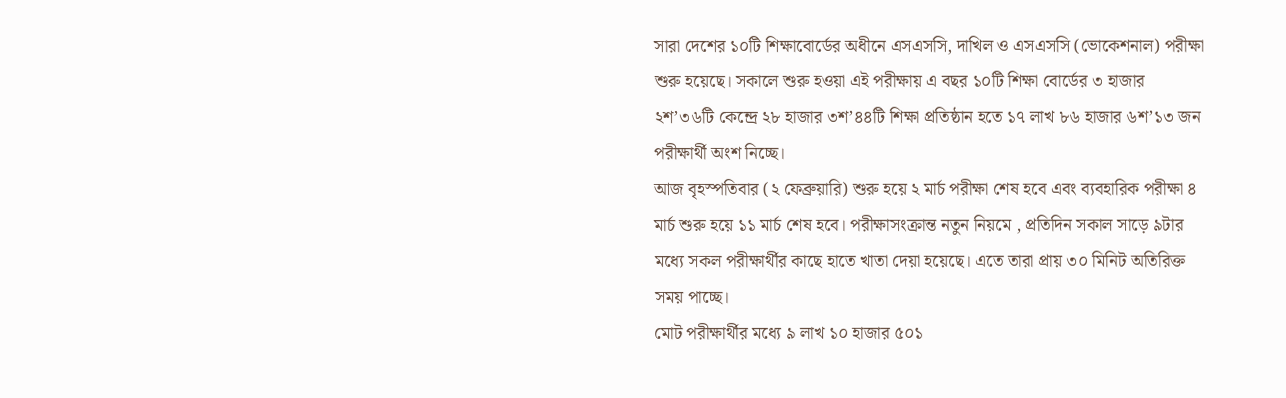সারা দেশের ১০টি শিক্ষাবোর্ডের অধীনে এসএসসি, দাখিল ও এসএসসি (ভোকেশনাল) পরীক্ষা শুরু হয়েছে। সকালে শুরু হওয়া এই পরীক্ষায় এ বছর ১০টি শিক্ষা বোর্ডের ৩ হাজার ২শ’৩৬টি কেন্দ্রে ২৮ হাজার ৩শ’৪৪টি শিক্ষা প্রতিষ্ঠান হতে ১৭ লাখ ৮৬ হাজার ৬শ’১৩ জন পরীক্ষার্থী অংশ নিচ্ছে।
আজ বৃহস্পতিবার (২ ফেব্রুয়ারি) শুরু হয়ে ২ মার্চ পরীক্ষা শেষ হবে এবং ব্যবহারিক পরীক্ষা ৪ মার্চ শুরু হয়ে ১১ মার্চ শেষ হবে। পরীক্ষাসংক্রান্ত নতুন নিয়মে , প্রতিদিন সকাল সাড়ে ৯টার মধ্যে সকল পরীক্ষার্থীর কাছে হাতে খাতা দেয়া হয়েছে। এতে তারা প্রায় ৩০ মিনিট অতিরিক্ত সময় পাচ্ছে।
মোট পরীক্ষার্থীর মধ্যে ৯ লাখ ১০ হাজার ৫০১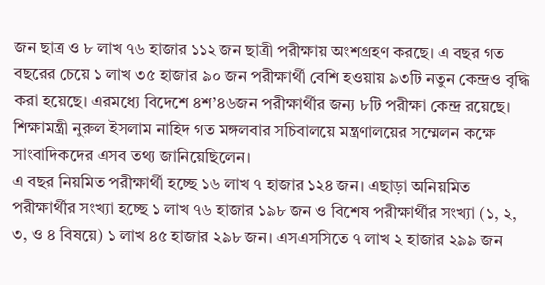জন ছাত্র ও ৮ লাখ ৭৬ হাজার ১১২ জন ছাত্রী পরীক্ষায় অংশগ্রহণ করছে। এ বছর গত বছরের চেয়ে ১ লাখ ৩৫ হাজার ৯০ জন পরীক্ষার্থী বেশি হওয়ায় ৯৩টি নতুন কেন্দ্রও বৃদ্ধি করা হয়েছে। এরমধ্যে বিদেশে ৪শ’৪৬জন পরীক্ষার্থীর জন্য ৮টি পরীক্ষা কেন্দ্র রয়েছে। শিক্ষামন্ত্রী নুরুল ইসলাম নাহিদ গত মঙ্গলবার সচিবালয়ে মন্ত্রণালয়ের সম্মেলন কক্ষে সাংবাদিকদের এসব তথ্য জানিয়েছিলেন।
এ বছর নিয়মিত পরীক্ষার্থী হচ্ছে ১৬ লাখ ৭ হাজার ১২৪ জন। এছাড়া অনিয়মিত পরীক্ষার্থীর সংখ্যা হচ্ছে ১ লাখ ৭৬ হাজার ১৯৮ জন ও বিশেষ পরীক্ষার্থীর সংখ্যা (১, ২, ৩, ও ৪ বিষয়ে) ১ লাখ ৪৫ হাজার ২৯৮ জন। এসএসসিতে ৭ লাখ ২ হাজার ২৯৯ জন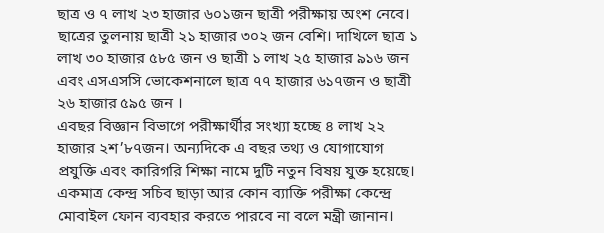ছাত্র ও ৭ লাখ ২৩ হাজার ৬০১জন ছাত্রী পরীক্ষায় অংশ নেবে। ছাত্রের তুলনায় ছাত্রী ২১ হাজার ৩০২ জন বেশি। দাখিলে ছাত্র ১ লাখ ৩০ হাজার ৫৮৫ জন ও ছাত্রী ১ লাখ ২৫ হাজার ৯১৬ জন এবং এসএসসি ভোকেশনালে ছাত্র ৭৭ হাজার ৬১৭জন ও ছাত্রী ২৬ হাজার ৫৯৫ জন ।
এবছর বিজ্ঞান বিভাগে পরীক্ষার্থীর সংখ্যা হচ্ছে ৪ লাখ ২২ হাজার ২শ’৮৭জন। অন্যদিকে এ বছর তথ্য ও যোগাযোগ প্রযুক্তি এবং কারিগরি শিক্ষা নামে দুটি নতুন বিষয় যুক্ত হয়েছে।
একমাত্র কেন্দ্র সচিব ছাড়া আর কোন ব্যাক্তি পরীক্ষা কেন্দ্রে মোবাইল ফোন ব্যবহার করতে পারবে না বলে মন্ত্রী জানান।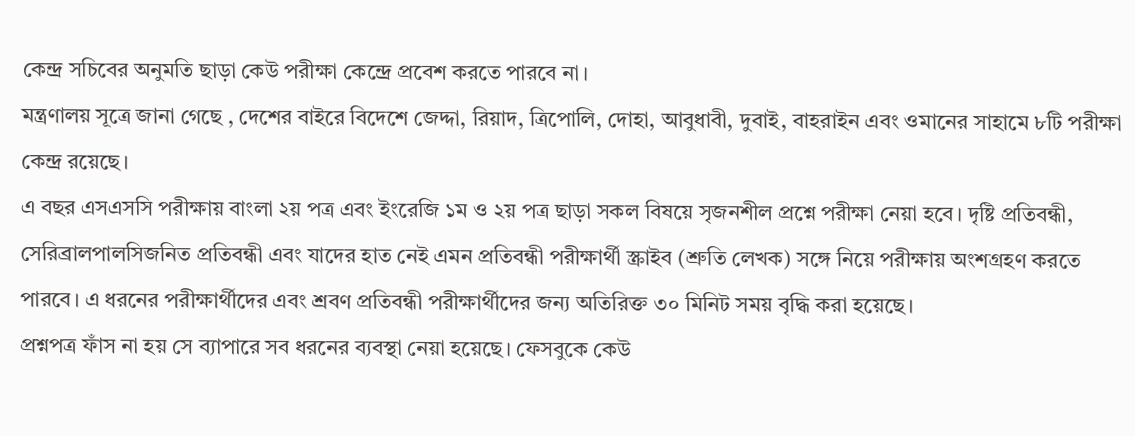কেন্দ্র সচিবের অনুমতি ছাড়া কেউ পরীক্ষা কেন্দ্রে প্রবেশ করতে পারবে না।
মন্ত্রণালয় সূত্রে জানা গেছে , দেশের বাইরে বিদেশে জেদ্দা, রিয়াদ, ত্রিপোলি, দোহা, আবুধাবী, দুবাই, বাহরাইন এবং ওমানের সাহামে ৮টি পরীক্ষা কেন্দ্র রয়েছে।
এ বছর এসএসসি পরীক্ষায় বাংলা ২য় পত্র এবং ইংরেজি ১ম ও ২য় পত্র ছাড়া সকল বিষয়ে সৃজনশীল প্রশ্নে পরীক্ষা নেয়া হবে। দৃষ্টি প্রতিবন্ধী, সেরিব্রালপালসিজনিত প্রতিবন্ধী এবং যাদের হাত নেই এমন প্রতিবন্ধী পরীক্ষার্থী স্ক্রাইব (শ্রুতি লেখক) সঙ্গে নিয়ে পরীক্ষায় অংশগ্রহণ করতে পারবে। এ ধরনের পরীক্ষার্থীদের এবং শ্রবণ প্রতিবন্ধী পরীক্ষার্থীদের জন্য অতিরিক্ত ৩০ মিনিট সময় বৃদ্ধি করা হয়েছে।
প্রশ্নপত্র ফাঁস না হয় সে ব্যাপারে সব ধরনের ব্যবস্থা নেয়া হয়েছে। ফেসবুকে কেউ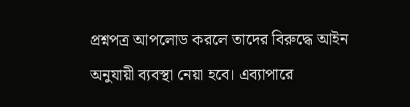প্রশ্নপত্র আপলোড করলে তাদের বিরুদ্ধে আইন অনুযায়ী ব্যবস্থা নেয়া হবে। এব্যাপারে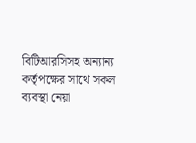বিটিআরসিসহ অন্যান্য কর্তৃপক্ষের সাথে সকল ব্যবস্থা নেয়া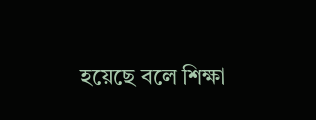হয়েছে বলে শিক্ষা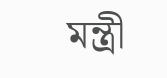মন্ত্রী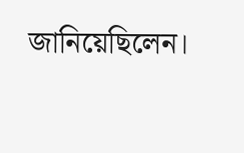জানিয়েছিলেন।